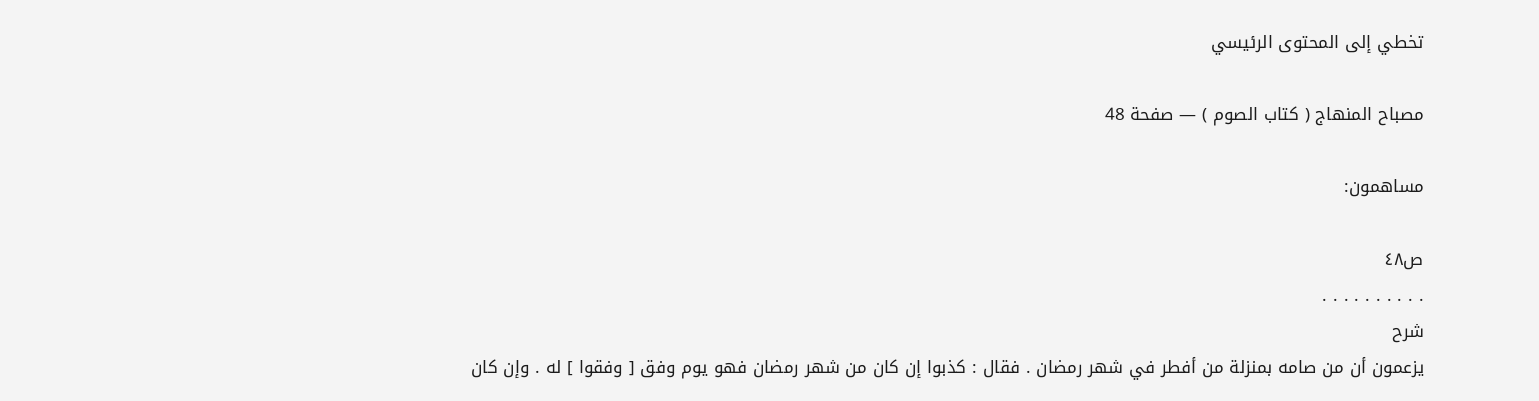تخطي إلى المحتوى الرئيسي

مصباح المنهاج ( كتاب الصوم ) — صفحة 48

مساهمون:

ص٤٨
. . . . . . . . . .
شرح
يزعمون أن من صامه بمنزلة من أفطر في شهر رمضان . فقال : كذبوا إن كان من شهر رمضان فهو يوم وفق [ وفقوا ] له . وإن كان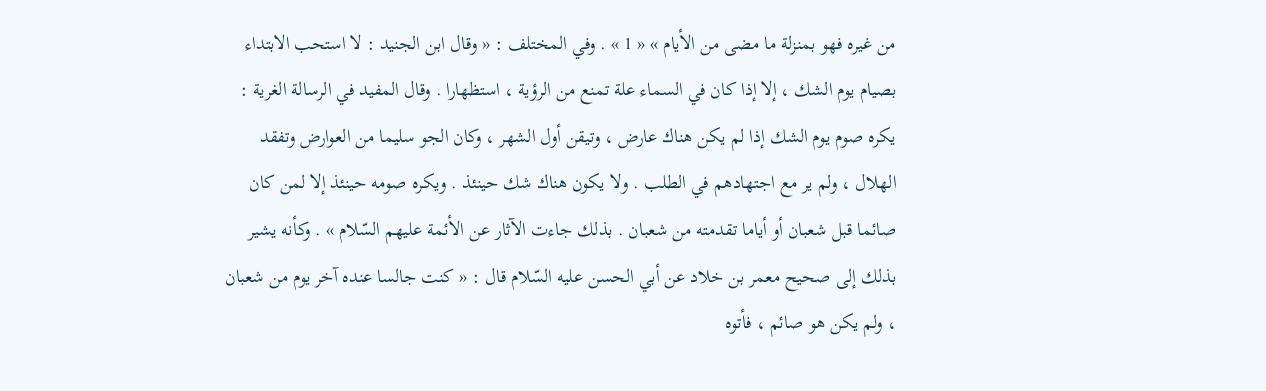من غيره فهو بمنزلة ما مضى من الأيام » « 1 » . وفي المختلف : « وقال ابن الجنيد : لا استحب الابتداء بصيام يوم الشك ، إلا إذا كان في السماء علة تمنع من الرؤية ، استظهارا . وقال المفيد في الرسالة الغرية : يكره صوم يوم الشك إذا لم يكن هناك عارض ، وتيقن أول الشهر ، وكان الجو سليما من العوارض وتفقد الهلال ، ولم ير مع اجتهادهم في الطلب . ولا يكون هناك شك حينئذ . ويكره صومه حينئذ إلا لمن كان صائما قبل شعبان أو أياما تقدمته من شعبان . بذلك جاءت الآثار عن الأئمة عليهم السّلام » . وكأنه يشير بذلك إلى صحيح معمر بن خلاد عن أبي الحسن عليه السّلام قال : « كنت جالسا عنده آخر يوم من شعبان ، ولم يكن هو صائم ، فأتوه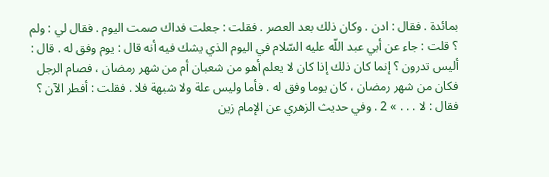بمائدة . فقال : ادن . وكان ذلك بعد العصر . فقلت : جعلت فداك صمت اليوم . فقال لي : ولم ؟ قلت : جاء عن أبي عبد اللّه عليه السّلام في اليوم الذي يشك فيه أنه قال : يوم وفق له . قال : أليس تدرون ؟ إنما كان ذلك إذا كان لا يعلم أهو من شعبان أم من شهر رمضان ، فصام الرجل فكان من شهر رمضان ، كان يوما وفق له . فأما وليس علة ولا شبهة فلا . فقلت : أفطر الآن ؟ فقال : لا . . . » 2 . وفي حديث الزهري عن الإمام زين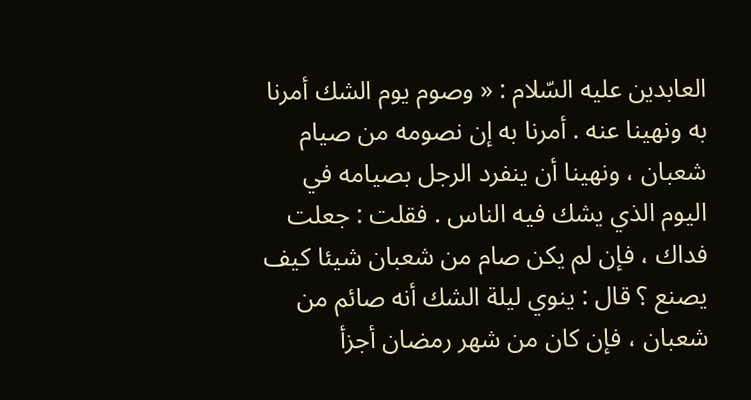العابدين عليه السّلام : « وصوم يوم الشك أمرنا به ونهينا عنه . أمرنا به إن نصومه من صيام شعبان ، ونهينا أن ينفرد الرجل بصيامه في اليوم الذي يشك فيه الناس . فقلت : جعلت فداك ، فإن لم يكن صام من شعبان شيئا كيف يصنع ؟ قال : ينوي ليلة الشك أنه صائم من شعبان ، فإن كان من شهر رمضان أجزأ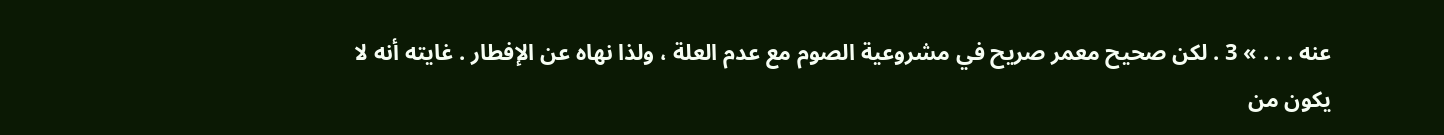عنه . . . » 3 . لكن صحيح معمر صريح في مشروعية الصوم مع عدم العلة ، ولذا نهاه عن الإفطار . غايته أنه لا يكون من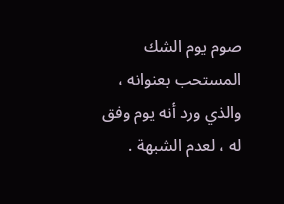صوم يوم الشك المستحب بعنوانه ، والذي ورد أنه يوم وفق له ، لعدم الشبهة .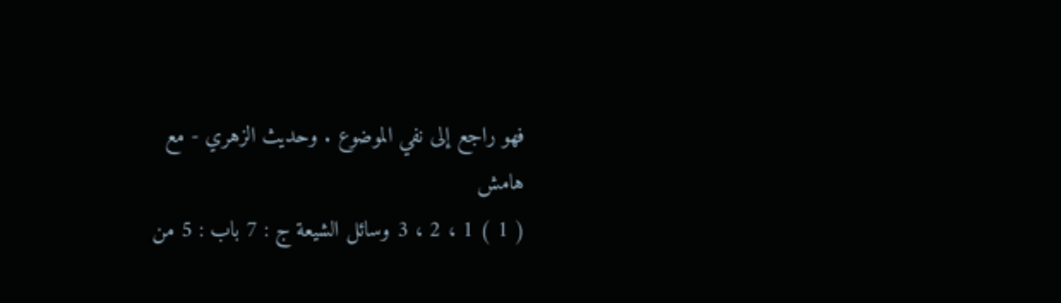فهو راجع إلى نفي الموضوع . وحديث الزهري - مع
هامش
( 1 ) 1 ، 2 ، 3 وسائل الشيعة ج : 7 باب : 5 من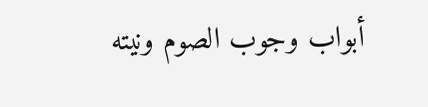أبواب وجوب الصوم ونيته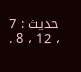حديث : 7 ، 12 ، 8 .